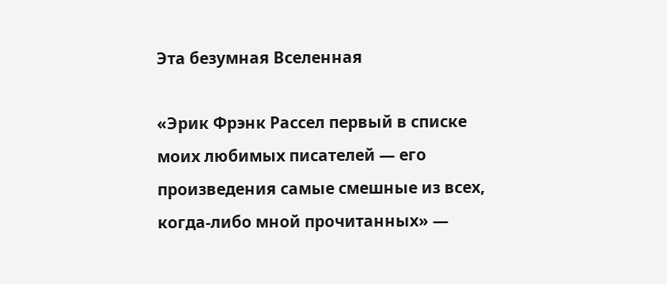Эта безумная Вселенная

«Эрик Фрэнк Рассел первый в списке моих любимых писателей — его произведения самые смешные из всех, когда-либо мной прочитанных» —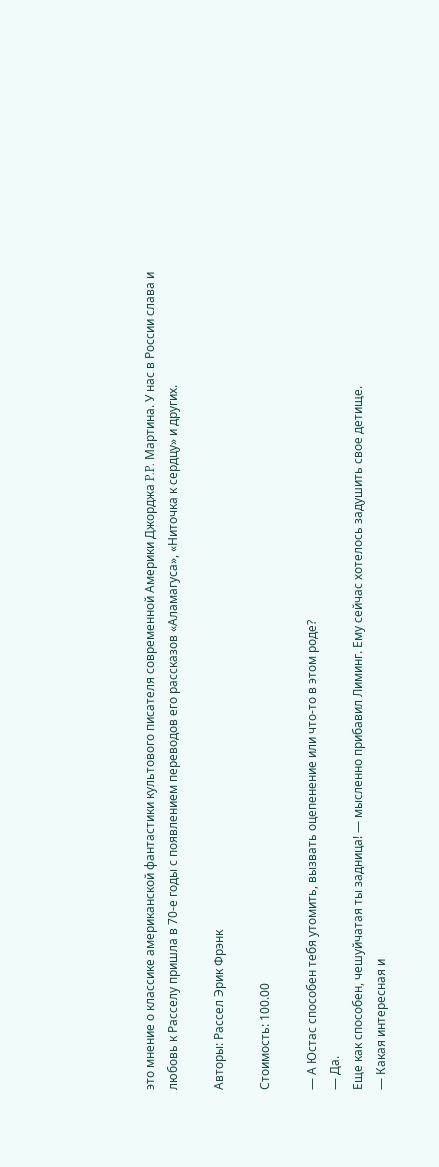это мнение о классике американской фантастики культового писателя современной Америки Джорджа P.P. Мартина. У нас в России слава и любовь к Расселу пришла в 70-е годы с появлением переводов его рассказов «Аламагуса», «Ниточка к сердцу» и других.

Авторы: Рассел Эрик Фрэнк

Стоимость: 100.00

— А Юстас способен тебя утомить, вызвать оцепенение или что-то в этом роде?
— Да.
Еще как способен, чешуйчатая ты задница! — мысленно прибавил Лиминг. Ему сейчас хотелось задушить свое детище.
— Какая интересная и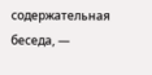содержательная беседа, —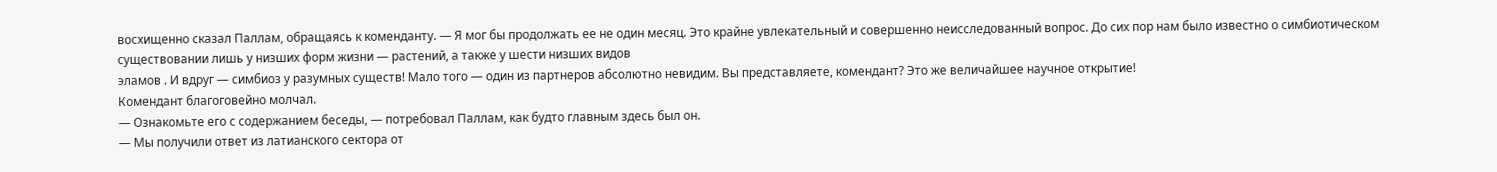восхищенно сказал Паллам, обращаясь к коменданту. — Я мог бы продолжать ее не один месяц. Это крайне увлекательный и совершенно неисследованный вопрос. До сих пор нам было известно о симбиотическом существовании лишь у низших форм жизни — растений, а также у шести низших видов
эламов . И вдруг — симбиоз у разумных существ! Мало того — один из партнеров абсолютно невидим. Вы представляете, комендант? Это же величайшее научное открытие!
Комендант благоговейно молчал.
— Ознакомьте его с содержанием беседы, — потребовал Паллам, как будто главным здесь был он.
— Мы получили ответ из латианского сектора от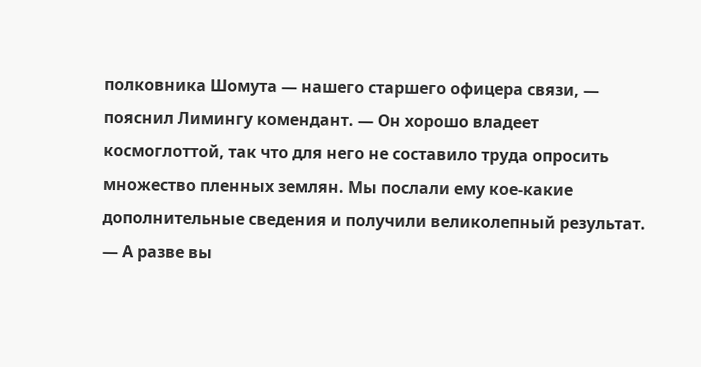полковника Шомута — нашего старшего офицера связи, — пояснил Лимингу комендант. — Он хорошо владеет
космоглоттой, так что для него не составило труда опросить множество пленных землян. Мы послали ему кое-какие дополнительные сведения и получили великолепный результат.
— А разве вы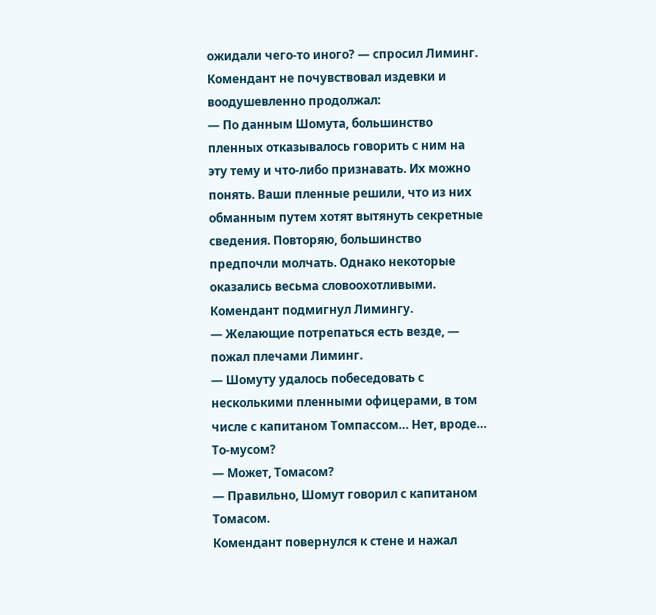ожидали чего-то иного? — спросил Лиминг.
Комендант не почувствовал издевки и воодушевленно продолжал:
— По данным Шомута, большинство пленных отказывалось говорить с ним на эту тему и что-либо признавать. Их можно понять. Ваши пленные решили, что из них обманным путем хотят вытянуть секретные сведения. Повторяю, большинство предпочли молчать. Однако некоторые оказались весьма словоохотливыми.
Комендант подмигнул Лимингу.
— Желающие потрепаться есть везде, — пожал плечами Лиминг.
— Шомуту удалось побеседовать с несколькими пленными офицерами, в том числе с капитаном Томпассом… Нет, вроде… То-мусом?
— Может, Томасом?
— Правильно, Шомут говорил с капитаном Томасом.
Комендант повернулся к стене и нажал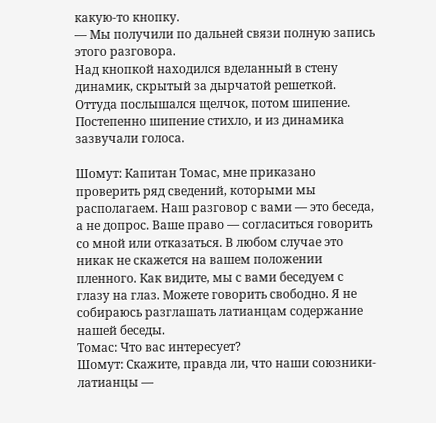какую-то кнопку.
— Мы получили по дальней связи полную запись этого разговора.
Над кнопкой находился вделанный в стену динамик, скрытый за дырчатой решеткой. Оттуда послышался щелчок, потом шипение. Постепенно шипение стихло, и из динамика зазвучали голоса.

Шомут: Капитан Томас, мне приказано проверить ряд сведений, которыми мы располагаем. Наш разговор с вами — это беседа, а не допрос. Ваше право — согласиться говорить со мной или отказаться. В любом случае это никак не скажется на вашем положении пленного. Как видите, мы с вами беседуем с глазу на глаз. Можете говорить свободно. Я не собираюсь разглашать латианцам содержание нашей беседы.
Томас: Что вас интересует?
Шомут: Скажите, правда ли, что наши союзники-латианцы —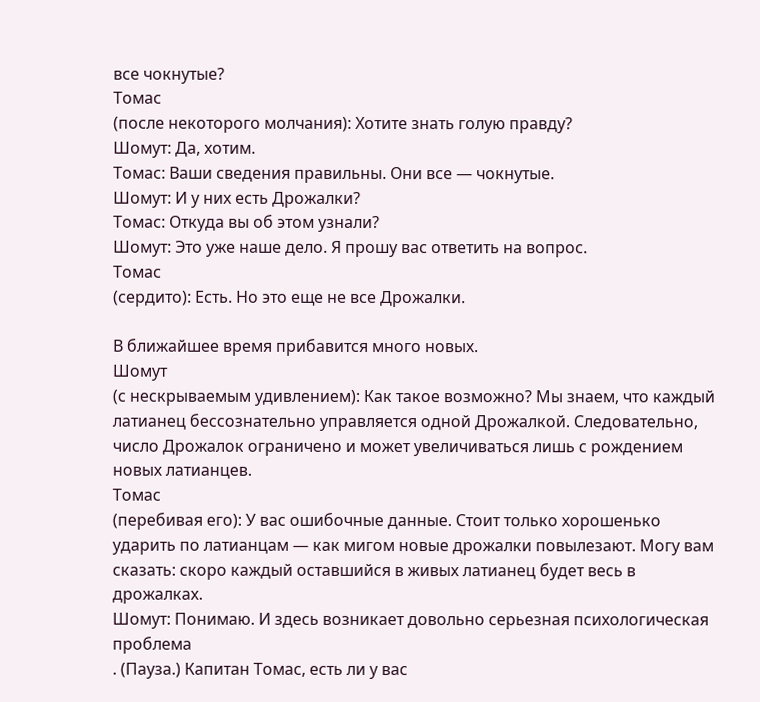все чокнутые?
Томас
(после некоторого молчания): Хотите знать голую правду?
Шомут: Да, хотим.
Томас: Ваши сведения правильны. Они все — чокнутые.
Шомут: И у них есть Дрожалки?
Томас: Откуда вы об этом узнали?
Шомут: Это уже наше дело. Я прошу вас ответить на вопрос.
Томас
(сердито): Есть. Но это еще не все Дрожалки.

В ближайшее время прибавится много новых.
Шомут
(с нескрываемым удивлением): Как такое возможно? Мы знаем, что каждый латианец бессознательно управляется одной Дрожалкой. Следовательно, число Дрожалок ограничено и может увеличиваться лишь с рождением новых латианцев.
Томас
(перебивая его): У вас ошибочные данные. Стоит только хорошенько ударить по латианцам — как мигом новые дрожалки повылезают. Могу вам сказать: скоро каждый оставшийся в живых латианец будет весь в дрожалках.
Шомут: Понимаю. И здесь возникает довольно серьезная психологическая проблема
. (Пауза.) Капитан Томас, есть ли у вас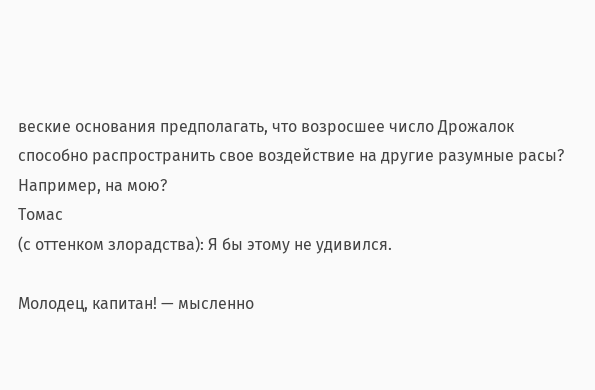веские основания предполагать, что возросшее число Дрожалок способно распространить свое воздействие на другие разумные расы? Например, на мою?
Томас
(с оттенком злорадства): Я бы этому не удивился.

Молодец, капитан! — мысленно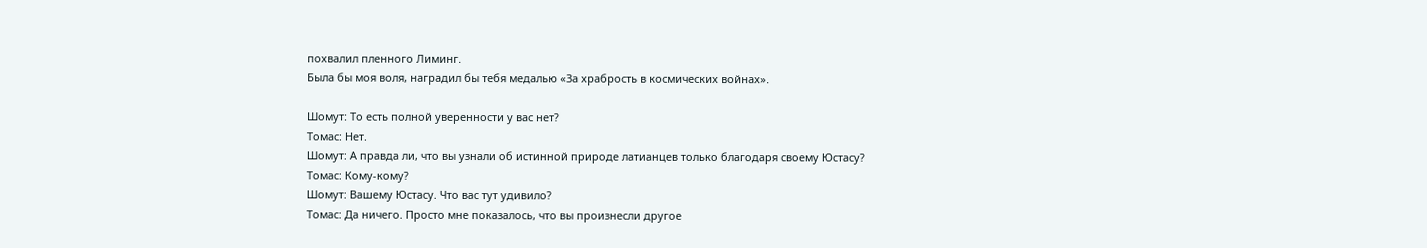похвалил пленного Лиминг.
Была бы моя воля, наградил бы тебя медалью «За храбрость в космических войнах».

Шомут: То есть полной уверенности у вас нет?
Томас: Нет.
Шомут: А правда ли, что вы узнали об истинной природе латианцев только благодаря своему Юстасу?
Томас: Кому-кому?
Шомут: Вашему Юстасу. Что вас тут удивило?
Томас: Да ничего. Просто мне показалось, что вы произнесли другое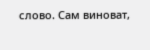слово. Сам виноват,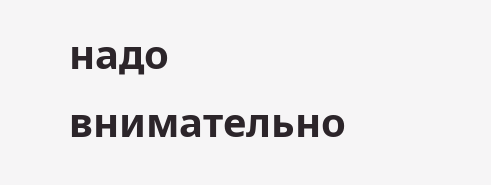надо внимательно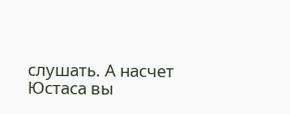слушать. А насчет Юстаса вы